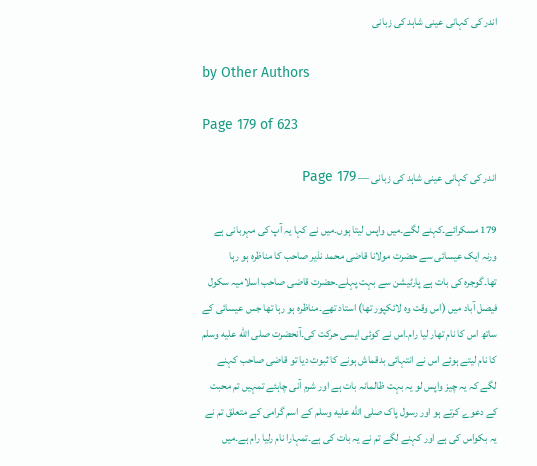اندر کی کہانی عینی شاہد کی زبانی

by Other Authors

Page 179 of 623

اندر کی کہانی عینی شاہد کی زبانی — Page 179

179 مسکرائے۔کہنے لگے۔میں واپس لیتا ہوں۔میں نے کہا یہ آپ کی مہربانی ہے ورنہ ایک عیسائی سے حضرت مولانا قاضی محمد نذیر صاحب کا مناظرہ ہو رہا تھا۔گوجرہ کی بات ہے پارٹیشن سے بہت پہلے۔حضرت قاضی صاحب اسلامیہ سکول فیصل آباد میں (اس وقت وہ لائکپور تھا) استاد تھے۔مناظرہ ہو رہا تھا جس عیسائی کے ساتھ اس کا نام تھار لیا رام۔اس نے کوئی ایسی حرکت کی۔آنحضرت صلى الله عليه وسلم کا نام لیتے ہوئے اس نے انتہائی بدقماش ہونے کا ثبوت دیا تو قاضی صاحب کہنے لگے کہ یہ چیز واپس لو یہ بہت ظالمانہ بات ہے اور شرم آنی چاہئے تمہیں تم محبت کے دعوے کرتے ہو اور رسول پاک صلى الله عليه وسلم کے اسم گرامی کے متعلق تم نے یہ بکواس کی ہے اور کہنے لگے تم نے یہ بات کی ہے۔تمہارا نام رلیا رام ہے۔میں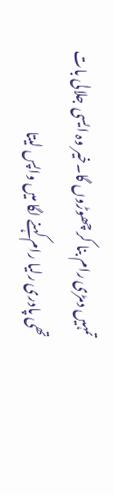تمہیں دمڑی رام بنا کر چھوڑوں گا۔خیر وہ ایسی جلالی بات تھی پادری رلیا رام کہنے لگا میں واپس لیتا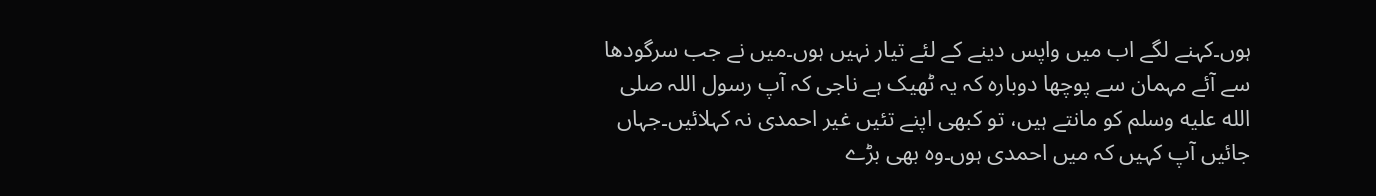ہوں۔کہنے لگے اب میں واپس دینے کے لئے تیار نہیں ہوں۔میں نے جب سرگودھا سے آئے مہمان سے پوچھا دوبارہ کہ یہ ٹھیک ہے ناجی کہ آپ رسول اللہ صلى الله عليه وسلم کو مانتے ہیں، تو کبھی اپنے تئیں غیر احمدی نہ کہلائیں۔جہاں جائیں آپ کہیں کہ میں احمدی ہوں۔وہ بھی بڑے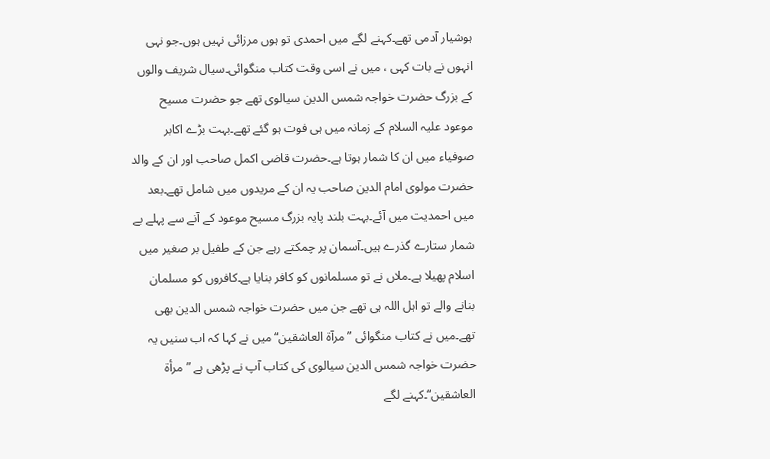ہوشیار آدمی تھے۔کہنے لگے میں احمدی تو ہوں مرزائی نہیں ہوں۔جو نہی انہوں نے بات کہی ، میں نے اسی وقت کتاب منگوائی۔سیال شریف والوں کے بزرگ حضرت خواجہ شمس الدین سیالوی تھے جو حضرت مسیح موعود علیہ السلام کے زمانہ میں ہی فوت ہو گئے تھے۔بہت بڑے اکابر صوفیاء میں ان کا شمار ہوتا ہے۔حضرت قاضی اکمل صاحب اور ان کے والد حضرت مولوی امام الدین صاحب یہ ان کے مریدوں میں شامل تھے۔بعد میں احمدیت میں آئے۔بہت بلند پایہ بزرگ مسیح موعود کے آنے سے پہلے بے شمار ستارے گذرے ہیں۔آسمان پر چمکتے رہے جن کے طفیل بر صغیر میں اسلام پھیلا ہے۔ملاں نے تو مسلمانوں کو کافر بنایا ہے۔کافروں کو مسلمان بنانے والے تو اہل اللہ ہی تھے جن میں حضرت خواجہ شمس الدین بھی تھے۔میں نے کتاب منگوائی ” مرآة العاشقین“ میں نے کہا کہ اب سنیں یہ حضرت خواجہ شمس الدین سیالوی کی کتاب آپ نے پڑھی ہے ” مرأة العاشقین“۔کہنے لگے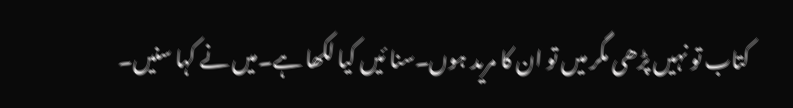کتاب تو نہیں پڑھی مگر میں تو ان کا مرید ہوں۔سنا ئیں کیا لکھا ہے۔میں نے کہا سنیں۔